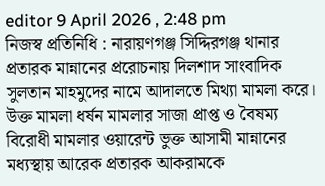editor 9 April 2026 , 2:48 pm
নিজস্ব প্রতিনিধি : নারায়ণগঞ্জ সিদ্দিরগঞ্জ থানার প্রতারক মান্নানের প্ররোচনায় দিলশাদ সাংবাদিক সুলতান মাহমুদের নামে আদালতে মিথ্যা মামলা করে। উক্ত মামলা ধর্ষন মামলার সাজা প্রাপ্ত ও বৈষম্য বিরোধী মামলার ওয়ারেন্ট ভুক্ত আসামী মান্নানের মধ্যস্থায় আরেক প্রতারক আকরামকে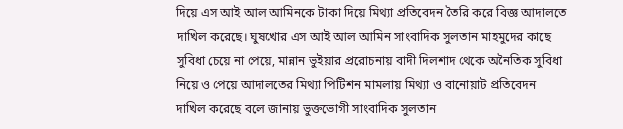দিয়ে এস আই আল আমিনকে টাকা দিয়ে মিথ্যা প্রতিবেদন তৈরি করে বিজ্ঞ আদালতে দাখিল করেছে। ঘুষখোর এস আই আল আমিন সাংবাদিক সুলতান মাহমুদের কাছে সুবিধা চেয়ে না পেয়ে, মান্নান ভুইয়ার প্ররোচনায় বাদী দিলশাদ থেকে অনৈতিক সুবিধা নিয়ে ও পেয়ে আদালতের মিথ্যা পিটিশন মামলায় মিথ্যা ও বানোয়াট প্রতিবেদন দাখিল করেছে বলে জানায় ভুক্তভোগী সাংবাদিক সুলতান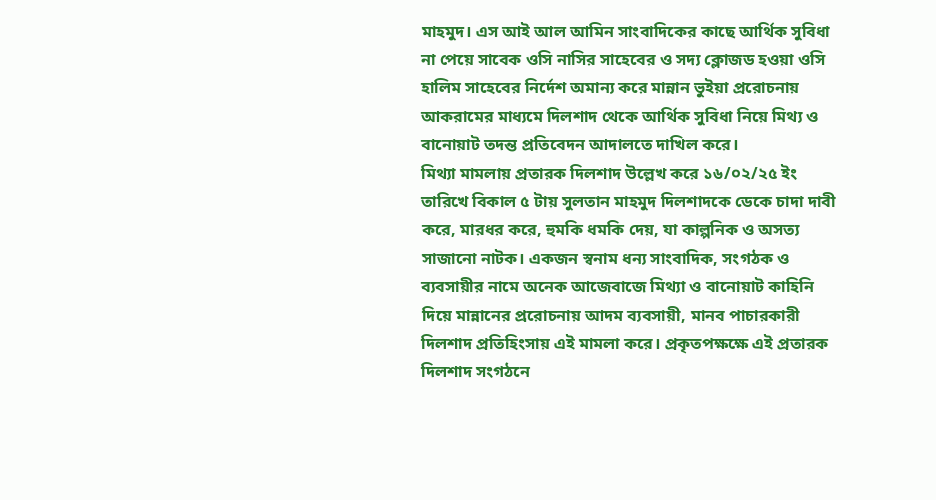মাহমুদ। এস আই আল আমিন সাংবাদিকের কাছে আর্থিক সুবিধা না পেয়ে সাবেক ওসি নাসির সাহেবের ও সদ্য ক্লোজড হওয়া ওসি হালিম সাহেবের নির্দেশ অমান্য করে মান্নান ভুইয়া প্ররোচনায় আকরামের মাধ্যমে দিলশাদ থেকে আর্থিক সুবিধা নিয়ে মিথ্য ও বানোয়াট তদন্ত প্রতিবেদন আদালতে দাখিল করে।
মিথ্যা মামলায় প্রতারক দিলশাদ উল্লেখ করে ১৬/০২/২৫ ইং তারিখে বিকাল ৫ টায় সুলতান মাহমুদ দিলশাদকে ডেকে চাদা দাবী করে, মারধর করে, হুমকি ধমকি দেয়, যা কাল্পনিক ও অসত্য সাজানো নাটক। একজন স্বনাম ধন্য সাংবাদিক, সংগঠক ও ব্যবসায়ীর নামে অনেক আজেবাজে মিথ্যা ও বানোয়াট কাহিনি দিয়ে মান্নানের প্ররোচনায় আদম ব্যবসায়ী, মানব পাচারকারী দিলশাদ প্রতিহিংসায় এই মামলা করে। প্রকৃতপক্ষক্ষে এই প্রতারক দিলশাদ সংগঠনে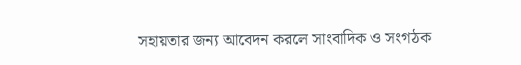সহায়তার জন্য আবেদন করলে সাংবাদিক ও সংগঠক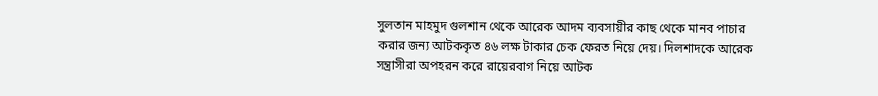সুলতান মাহমুদ গুলশান থেকে আরেক আদম ব্যবসায়ীর কাছ থেকে মানব পাচার করার জন্য আটককৃত ৪৬ লক্ষ টাকার চেক ফেরত নিয়ে দেয়। দিলশাদকে আরেক সন্ত্রাসীরা অপহরন করে রায়েরবাগ নিয়ে আটক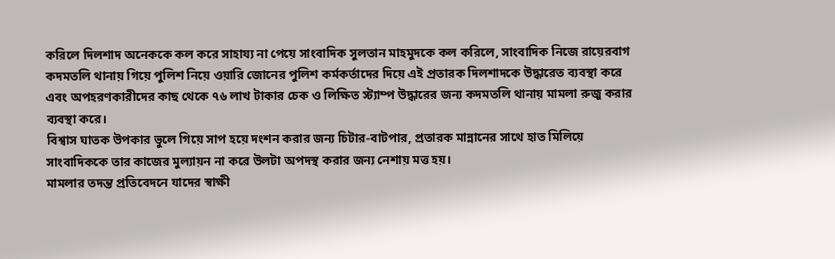করিলে দিলশাদ অনেককে কল করে সাহায্য না পেয়ে সাংবাদিক সুলতান মাহমুদকে কল করিলে, সাংবাদিক নিজে রায়েরবাগ কদমতলি থানায় গিয়ে পুলিশ নিয়ে ওয়ারি জোনের পুলিশ কর্মকর্তাদের দিয়ে এই প্রতারক দিলশাদকে উদ্ধারেত ব্যবস্থা করে এবং অপহরণকারীদের কাছ থেকে ৭৬ লাখ টাকার চেক ও লিক্ষিত স্ট্যাম্প উদ্ধারের জন্য কদমতলি থানায় মামলা রুজু করার ব্যবস্থা করে।
বিশ্বাস ঘাতক উপকার ভুলে গিয়ে সাপ হয়ে দংশন করার জন্য চিটার-বাটপার, প্রতারক মান্নানের সাথে হাত মিলিয়ে সাংবাদিককে তার কাজের মুল্যায়ন না করে উলটা অপদস্থ করার জন্য নেশায় মত্ত হয়।
মামলার তদন্ত প্রতিবেদনে যাদের স্বাক্ষী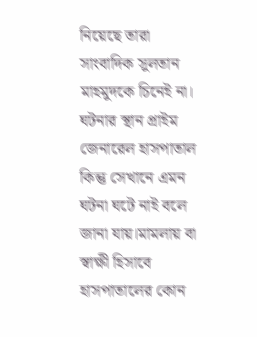নিয়েছে তারা সাংবাদিক সুলতান মাহমুদকে চিনেই না। ঘটনার স্থান প্রাইম জেনারেল হাসপাতাল কিন্তু সেখানে এমন ঘটনা ঘটে নাই বলে জানা যায়।মামলায় বা স্বাক্ষী হিসাবে হাসপাতালের কোন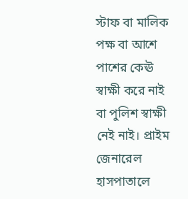স্টাফ বা মালিক পক্ষ বা আশে পাশের কেঊ স্বাক্ষী করে নাই বা পুলিশ স্বাক্ষী নেই নাই। প্রাইম জেনারেল হাসপাতালে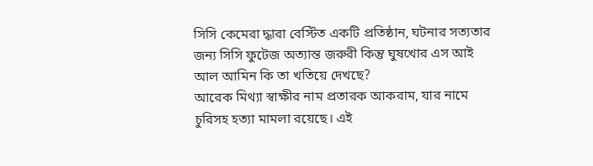সিসি কেমেরা দ্ধারা বেস্টিত একটি প্রতিষ্ঠান, ঘটনার সত্যতার জন্য সিসি ফুটেজ অত্যান্ত জরুরী কিন্তু ঘুষখোর এস আই আল আমিন কি তা খতিয়ে দেখছে?
আরেক মিথ্যা স্বাক্ষীর নাম প্রতারক আকরাম, যার নামে চুরিসহ হত্যা মামলা রয়েছে। এই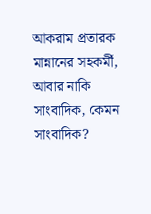আকরাম প্রতারক মান্নানের সহকর্মী, আবার নাকি সাংবাদিক, কেমন সাংবাদিক?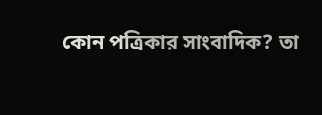কোন পত্রিকার সাংবাদিক? তা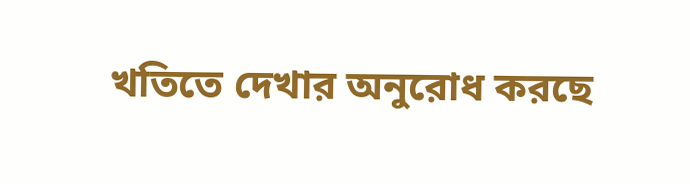খতিতে দেখার অনুরোধ করছে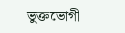ভুক্তভোগী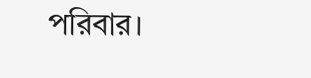পরিবার।